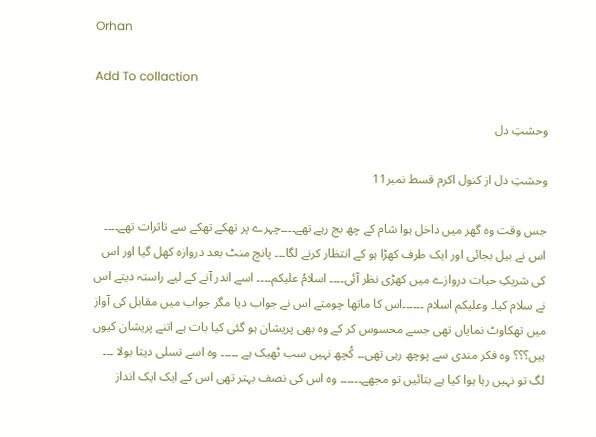Orhan

Add To collaction

وحشتِ دل

وحشتِ دل از کنول اکرم قسط نمبر11

جس وقت وہ گھر میں داخل ہوا شام کے چھ بج رہے تھے۔۔۔۔چہرے پر تھکے تھکے سے تاثرات تھے۔۔۔۔ اس نے بیل بجائی اور ایک طرف کھڑا ہو کے انتظار کرنے لگا۔۔۔ پانچ منٹ بعد دروازہ کھل گیا اور اس کی شریکِ حیات دروازے میں کھڑی نظر آئی۔۔۔۔ اسلامُ علیکم۔۔۔۔ اسے اندر آنے کے لیے راستہ دیتے اس نے سلام کیا۔ وعلیکم اسلام ۔۔۔۔۔۔اس کا ماتھا چومتے اس نے جواب دیا مگر جواب میں مقابل کی آواز میں تھکاوٹ نمایاں تھی جسے محسوس کر کے وہ بھی پریشان ہو گئی کیا بات ہے اتنے پریشان کیوں ہیں؟؟؟ وہ فکر مندی سے پوچھ رہی تھی۔۔ کُچھ نہیں سب ٹھیک ہے ۔۔۔۔۔ وہ اسے تسلی دیتا بولا ۔۔۔ لگ تو نہیں رہا ہوا کیا ہے بتائیں تو مجھے۔۔۔۔۔۔ وہ اس کی نصف بہتر تھی اس کے ایک ایک انداز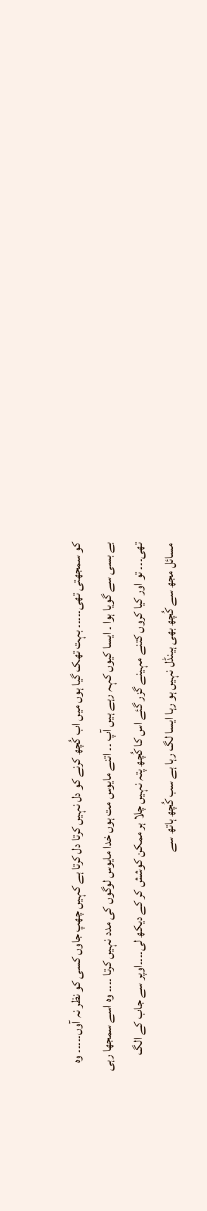کو سمجھتی تھی۔۔۔۔۔ بہت تھک گیا ہوں میں اب کُچھ کرنے کو دل نہیں کرتا دل کرتا ہے کہیں چھپ جاوں کسی کو نظر نہ آوں۔۔۔۔۔ وہ بے بسی سے گویا ہوا ۔ ایسا کیوں کہہ رہے ہیں آپ ۔۔ اتنے مایوس مت ہوں خدا مایوس لوگوں کی مدد نہیں کرتا ۔۔۔۔ وہ اسے سمجھا رہی تھی۔۔۔ تو اور کیا کروں کتنے مہینے گزر گئے اس کا کُچھ پتہ نہیں چلا ہر ممکن کوشش کر کے دیکھ لی۔۔۔۔اوپر سے جاب کے الگ مسائل مجھ سے کُچھ بھی ہینڈل نہیں ہو رہا ایسا لگ رہا ہے سب کُچھ ہاتھ سے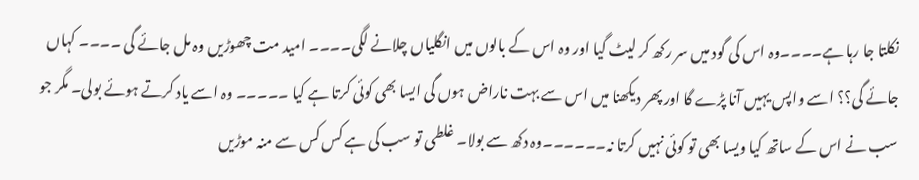نکلتا جا رہا ہے۔۔۔۔وہ اس کی گود میں سر رکھ کر لیٹ گیا اور وہ اس کے بالوں میں انگلیاں چلانے لگی۔۔۔۔ امید مت چھوڑیں وہ مل جائے گی ۔۔۔۔ کہاں جائے گی؟؟ اسے واپس یہیں آنا پڑے گا اور پھر دیکھنا میں اس سے بہت ناراض ہوں گی ایسا بھی کوئی کرتا ہے کیا ۔۔۔۔۔ وہ اسے یاد کرتے ہوئے بولی۔ مگر جو سب نے اس کے ساتھ کیا ویسا بھی تو کوئی نہیں کرتا نہ۔۔۔۔۔۔وہ دکھ سے بولا۔ غلطی تو سب کی ہے کس کس سے منہ موڑیں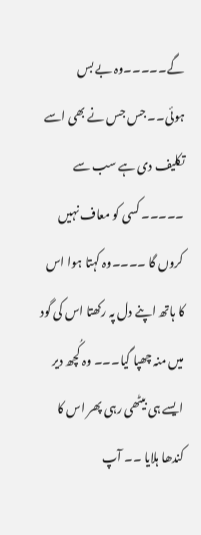گے۔۔۔۔۔وہ بے بس ہوئی۔۔ جس جس نے بھی اسے تکلیف دی ہے سب سے ۔۔۔۔۔ کسی کو معاف نہیں کروں گا ۔۔۔۔وہ کہتا ہوا اس کا ہاتھ اپنے دل پہ رکھتا اس کی گود میں منہ چھپا گیا۔۔۔ وہ کُچھ دیر ایسے ہی بیٹھی رہی پھر اس کا کندھا ہلایا ۔۔ آپ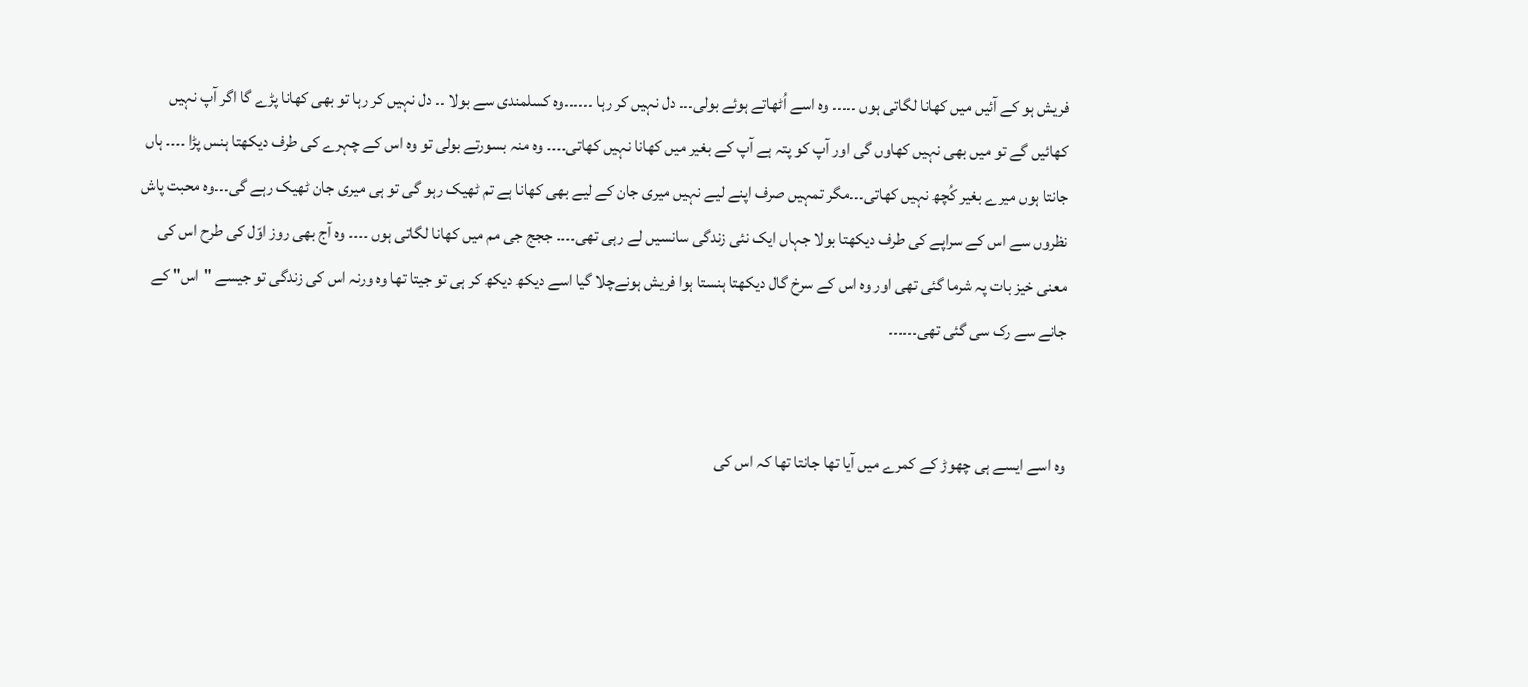فریش ہو کے آئیں میں کھانا لگاتی ہوں ۔۔۔۔۔ وہ اسے اُٹھاتے ہوئے بولی۔۔۔ دل نہیں کر رہا ۔۔۔۔۔۔وہ کسلمندی سے بولا ۔۔ دل نہیں کر رہا تو بھی کھانا پڑے گا اگر آپ نہیں کھائیں گے تو میں بھی نہیں کھاوں گی اور آپ کو پتہ ہے آپ کے بغیر میں کھانا نہیں کھاتی۔۔۔۔ وہ منہ بسورتے بولی تو وہ اس کے چہرے کی طرف دیکھتا ہنس پڑا ۔۔۔۔ ہاں جانتا ہوں میرے بغیر کُچھ نہیں کھاتی۔۔۔مگر تمہیں صرف اپنے لیے نہیں میری جان کے لیے بھی کھانا ہے تم ٹھیک رہو گی تو ہی میری جان ٹھیک رہے گی۔۔۔وہ محبت پاش نظروں سے اس کے سراپے کی طرف دیکھتا بولا جہاں ایک نئی زندگی سانسیں لے رہی تھی۔۔۔۔ ججج جی مم میں کھانا لگاتی ہوں ۔۔۔۔ وہ آج بھی روز اوّل کی طرح اس کی معنی خیز بات پہ شرما گئی تھی اور وہ اس کے سرخ گال دیکھتا ہنستا ہوا فریش ہونےچلا گیا اسے دیکھ دیکھ کر ہی تو جیتا تھا وہ ورنہ اس کی زندگی تو جیسے "اس" کے جانے سے رک سی گئی تھی۔۔۔۔۔۔


وہ اسے ایسے ہی چھوڑ کے کمرے میں آیا تھا جانتا تھا کہ اس کی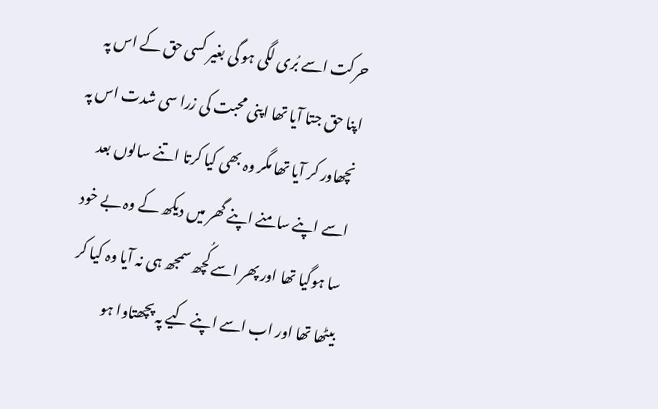حرکت اسے بُری لگی ہو گی بغیر کسی حق کے اس پہ اپنا حق جتا آیا تھا اپنی محبت کی زرا سی شدت اس پہ نچھاور کر آیا تھا مگر وہ بھی کیا کرتا اتنے سالوں بعد اسے اپنے سامنے اپنے گھر میں دیکھ کے وہ بے خود سا ہوگیا تھا اور پھر اسے کُچھ سمجھ ہی نہ آیا وہ کیا کر بیٹھا تھا اور اب اسے اپنے کیے پہ پچھتاوا ہو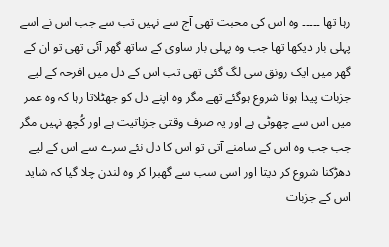رہا تھا ۔۔۔۔۔ وہ اس کی محبت تھی آج سے نہیں تب سے جب اس نے اسے پہلی بار دیکھا تھا جب وہ پہلی بار ساوی کے ساتھ گھر آئی تھی تو ان کے گھر میں ایک رونق سی لگ گئی تھی تب اس کے دل میں افرحہ کے لیے جزبات پیدا ہونا شروع ہوگئے تھے مگر وہ اپنے دل کو جھٹلاتا رہا کہ وہ عمر میں اس سے چھوٹی ہے اور یہ صرف وقتی جزباتیت ہے اور کُچھ نہیں مگر جب جب وہ اس کے سامنے آتی تو اس کا دل نئے سرے سے اس کے لیے دھڑکنا شروع کر دیتا اور اسی سب سے گھبرا کر وہ لندن چلا گیا کہ شاید اس کے جزبات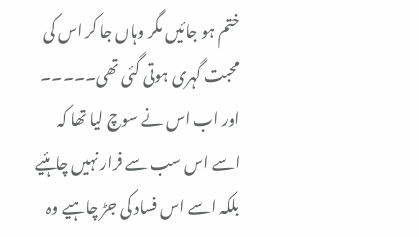ختم ہو جائیں مگر وہاں جا کر اس کی محبت گہری ہوتی گئی تھی۔۔۔۔۔ اور اب اس نے سوچ لیا تھا کہ اسے اس سب سے فرار نہیں چاہئیے بلکہ اسے اس فساد کی جڑ چاہیے وہ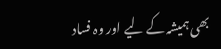بھی ہمیشہ کے لیے اور وہ فساد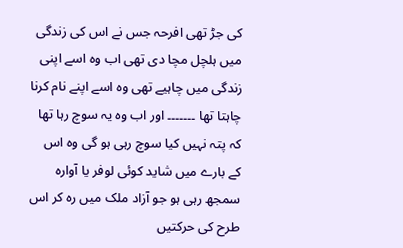کی جڑ تھی افرحہ جس نے اس کی زندگی میں ہلچل مچا دی تھی اب وہ اسے اپنی زندگی میں چاہیے تھی وہ اسے اپنے نام کرنا چاہتا تھا ۔۔۔۔۔۔۔ اور اب وہ یہ سوچ رہا تھا کہ پتہ نہیں کیا سوچ رہی ہو گی وہ اس کے بارے میں شاید کوئی لوفر یا آوارہ سمجھ رہی ہو جو آزاد ملک میں رہ کر اس طرح کی حرکتیں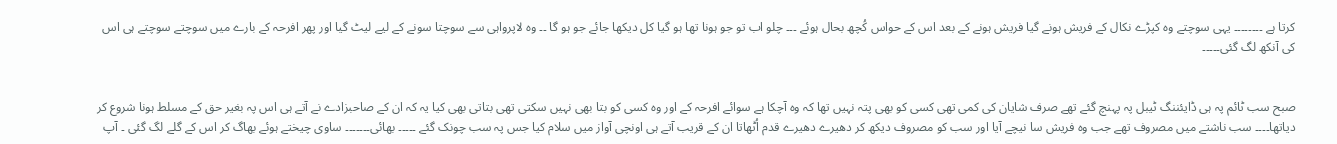کرتا ہے ۔۔۔۔۔۔۔۔ یہی سوچتے وہ کپڑے نکال کے فریش ہونے گیا فریش ہونے کے بعد اس کے حواس کُچھ بحال ہوئے ۔۔۔ چلو اب تو جو ہونا تھا ہو گیا کل دیکھا جائے جو ہو گا ۔۔ وہ لاپرواہی سے سوچتا سونے کے لیے لیٹ گیا اور پھر افرحہ کے بارے میں سوچتے سوچتے ہی اس کی آنکھ لگ گئی۔۔۔۔۔


صبح سب ٹائم پہ ہی ڈایئننگ ٹیبل پہ پہنچ گئے تھے صرف شایان کی کمی تھی کسی کو بھی پتہ نہیں تھا کہ وہ آچکا ہے سوائے افرحہ کے اور وہ کسی کو بتا بھی نہیں سکتی تھی بتاتی بھی کیا یہ کہ ان کے صاحبزادے نے آتے ہی اس پہ بغیر حق کے مسلط ہونا شروع کر دیاتھا۔۔۔۔ سب ناشتے میں مصروف تھے جب وہ فریش سا نیچے آیا اور سب کو مصروف دیکھ کر دھیرے دھیرے قدم اُٹھاتا ان کے قریب آتے ہی اونچی آواز میں سلام کیا جس پہ سب چونک گئے ۔۔۔۔۔ بھائی۔۔۔۔۔۔۔ ساوی چیختے ہوئے بھاگ کر اس کے گلے لگ گئی ۔ آپ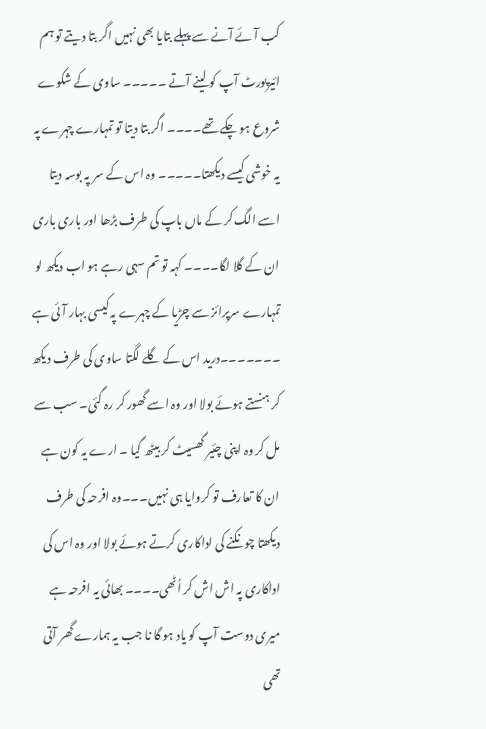کب آئے آنے سے پہلے بتایا بھی نہیں اگر بتا دیتے تو ہم ائیرپورٹ آپ کو لینے آتے ۔۔۔۔۔ ساوی کے شکوے شروع ہو چکے تھے۔۔۔۔ اگر بتا دیتا تو تمہارے چہرے پہ یہ خوشی کیسے دیکھتا۔۔۔۔۔ وہ اس کے سر پہ بوسہ دیتا اسے الگ کر کے ماں باپ کی طرف بڑھا اور باری باری ان کے گلا لگا۔۔۔۔ کہہ تو تم سہی رہے ہو اب دیکھ لو تمہارے سرپرائز سے چڑیا کے چہرے پہ کیسی بہار آئی ہے ۔۔۔۔۔۔۔درید اس کے گلے لگتا ساوی کی طرف دیکھ کر ہنستے ہوئے بولا اور وہ اسے گھور کر رہ گئی۔ سب سے مل کر وہ اپنی چئیر گھسیٹ کر بیٹھ گیا ۔ ارے یہ کون ہے ان کا تعارف تو کروایا ہی نہیں۔۔۔وہ افرحہ کی طرف دیکھتا چونکنے کی اداکاری کرتے ہوئے بولا اور وہ اس کی اداکاری پہ اش اش کر اُٹھی۔۔۔۔ بھائی یہ افرحہ ہے میری دوست آپ کو یاد ہو گا نا جب یہ ہمارے گھر آتی تھی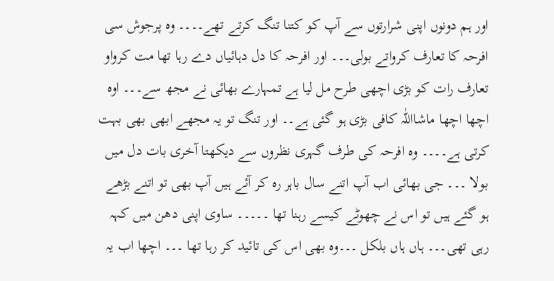اور ہم دونوں اپنی شرارتوں سے آپ کو کتنا تنگ کرتے تھے۔۔۔۔ وہ پرجوش سی افرحہ کا تعارف کرواتے بولی۔۔۔ اور افرحہ کا دل دہائیاں دے رہا تھا مت کرواو تعارف رات کو بڑی اچھی طرح مل لیا ہے تمہارے بھائی نے مجھ سے۔۔۔ اوہ اچھا اچھا ماشااللّٰہ کافی بڑی ہو گئی ہے۔۔ اور تنگ تو یہ مجھے ابھی بھی بہت کرتی ہے۔۔۔۔ وہ افرحہ کی طرف گہری نظروں سے دیکھتا آخری بات دل میں بولا ۔۔۔ جی بھائی اب آپ اتنے سال باہر رہ کر آئے ہیں آپ بھی تو اتنے بڑھے ہو گئے ہیں تو اس نے چھوٹے کیسے رہنا تھا ۔۔۔۔۔ ساوی اپنی دھن میں کہہ رہی تھی۔۔۔ ہاں ہاں بلکل ۔۔۔وہ بھی اس کی تائید کر رہا تھا ۔۔۔ اچھا اب یہ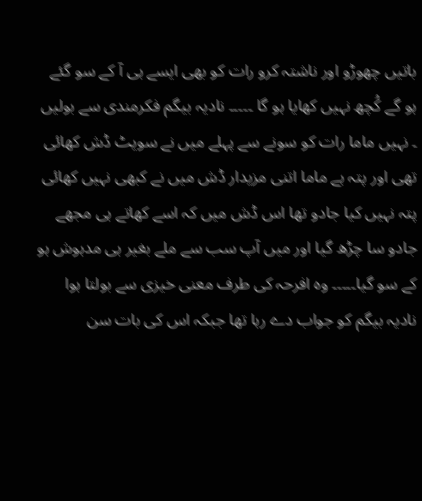باتیں چھوڑو اور ناشتہ کرو رات کو بھی ایسے ہی آ کے سو گئے ہو گے کُچھ نہیں کھایا ہو گا ۔۔۔۔۔ نادیہ بیگم فکرمندی سے بولیں ۔ نہیں ماما رات کو سونے سے پہلے میں نے سویٹ ڈش کھائی تھی اور پتہ ہے ماما اتنی مزیدار ڈش میں نے کبھی نہیں کھائی پتہ نہیں کیا جادو تھا اس ڈش میں کہ اسے کھاتے ہی مجھے جادو سا چڑھ گیا اور میں آپ سب سے ملے بغیر ہی مدہوش ہو کے سو گیا۔۔۔۔۔ وہ افرحہ کی طرف معنی خیزی سے بولتا ہوا نادیہ بیگم کو جواب دے رہا تھا جبکہ اس کی بات سن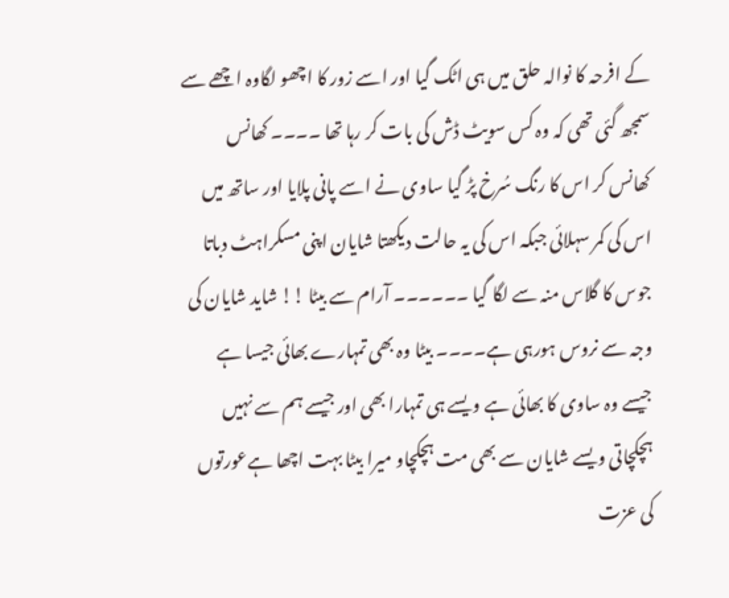کے افرحہ کا نوالہ حلق میں ہی اٹک گیا اور اسے زور کا اچھو لگاوہ اچھے سے سمجھ گئی تھی کہ وہ کس سویٹ ڈش کی بات کر رہا تھا ۔۔۔۔ کھانس کھانس کر اس کا رنگ سُرخ پڑ گیا ساوی نے اسے پانی پلایا اور ساتھ میں اس کی کمر سہلائی جبکہ اس کی یہ حالت دیکھتا شایان اپنی مسکراہٹ دباتا جوس کا گلاس منہ سے لگا گیا ۔۔۔۔۔۔ آرام سے بیٹا !! شاید شایان کی وجہ سے نروس ہورہی ہے۔۔۔۔ بیٹا وہ بھی تمہارے بھائی جیسا ہے جیسے وہ ساوی کا بھائی ہے ویسے ہی تمہارا بھی اور جیسے ہم سے نہیں ہچکچاتی ویسے شایان سے بھی مت ہچکچاو میرا بیٹا بہت اچھا ہےعورتوں کی عزت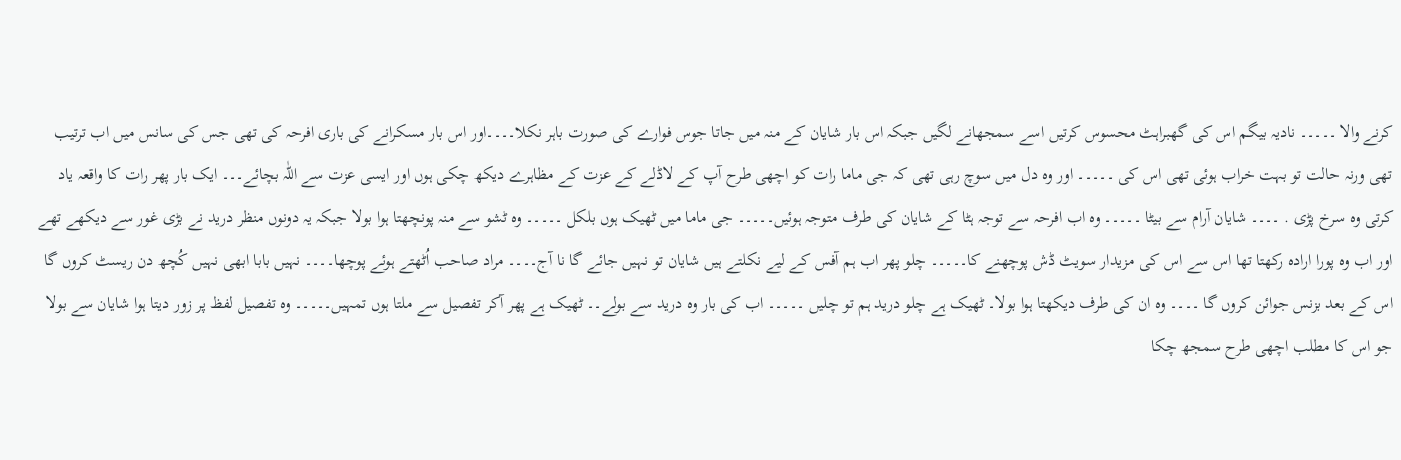کرنے والا ۔۔۔۔۔ نادیہ بیگم اس کی گھبراہٹ محسوس کرتیں اسے سمجھانے لگیں جبکہ اس بار شایان کے منہ میں جاتا جوس فوارے کی صورت باہر نکلا۔۔۔۔اور اس بار مسکرانے کی باری افرحہ کی تھی جس کی سانس میں اب ترتیب تھی ورنہ حالت تو بہت خراب ہوئی تھی اس کی ۔۔۔۔۔ اور وہ دل میں سوچ رہی تھی کہ جی ماما رات کو اچھی طرح آپ کے لاڈلے کے عزت کے مظاہرے دیکھ چکی ہوں اور ایسی عزت سے اللّٰہ بچائے۔۔۔ ایک بار پھر رات کا واقعہ یاد کرتی وہ سرخ پڑی . ۔۔۔۔ شایان آرام سے بیٹا ۔۔۔۔۔ وہ اب افرحہ سے توجہ ہٹا کے شایان کی طرف متوجہ ہوئیں۔۔۔۔۔ جی ماما میں ٹھیک ہوں بلکل ۔۔۔۔۔ وہ ٹشو سے منہ پونچھتا ہوا بولا جبکہ یہ دونوں منظر درید نے بڑی غور سے دیکھے تھے اور اب وہ پورا ارادہ رکھتا تھا اس سے اس کی مزیدار سویٹ ڈش پوچھنے کا۔۔۔۔۔ چلو پھر اب ہم آفس کے لیے نکلتے ہیں شایان تو نہیں جائے گا نا آج۔۔۔۔ مراد صاحب اُٹھتے ہوئے پوچھا۔۔۔۔ نہیں بابا ابھی نہیں کُچھ دن ریسٹ کروں گا اس کے بعد بزنس جوائن کروں گا ۔۔۔۔ وہ ان کی طرف دیکھتا ہوا بولا۔ ٹھیک ہے چلو درید ہم تو چلیں ۔۔۔۔۔ اب کی بار وہ درید سے بولے۔۔ ٹھیک ہے پھر آکر تفصیل سے ملتا ہوں تمہیں۔۔۔۔۔ وہ تفصیل لفظ پر زور دیتا ہوا شایان سے بولا جو اس کا مطلب اچھی طرح سمجھ چکا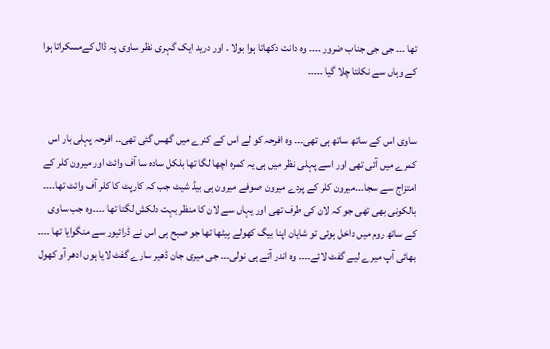تھا ۔۔۔ جی جی جناب ضرور ۔۔۔۔ وہ دانت دکھاتا ہوا بولا ۔ اور درید ایک گہری نظر ساوی پہ ڈال کےمسکراتا ہوا کے وہاں سے نکلتا چلا گیا ۔۔۔۔۔


ساوی اس کے ساتھ ساتھ ہی تھی۔۔۔ وہ افرحہ کو لے اس کے کنرے میں گھس گئی تھی۔۔ افرحہ پہلی بار اس کمرے میں آئی تھی اور اسے پہلی نظر میں ہی یہ کمرہ اچھا لگا تھا بلکل سادہ سا آف وائٹ اور میرون کلر کے امتزاج سے سجا۔۔۔میرون کلر کے پردے میرون صوفے میرون ہی بیڈ شیٹ جب کہ کارپٹ کا کلر آف وائٹ تھا۔۔۔۔ بالکونی بھی تھی جو کہ لان کی طرف تھی اور یہاں سے لان کا منظر بہت دلکش لگتا تھا ۔۔۔۔وہ جب ساوی کے ساتھ روم میں داخل ہوئی تو شایان اپنا بیگ کھولے بِیٹھا تھا جو صبح ہی اس نے ڈرائیور سے منگوایا تھا ۔۔۔۔ بھائی آپ میرے لیے گفٹ لائے۔۔۔۔ وہ اندر آتے ہی نولی۔۔۔ جی میری جان ڈھیر سارے گفٹ لایا ہوں ادھر آو کھول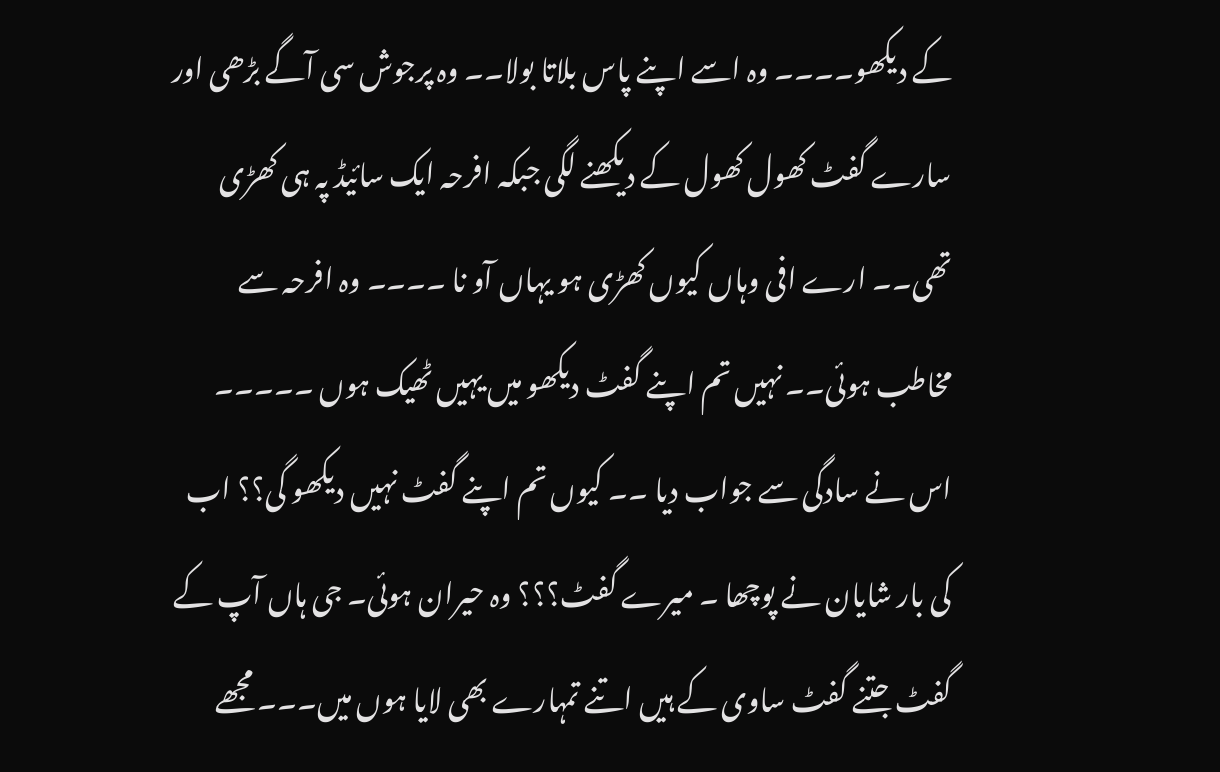کے دیکھو۔۔۔۔ وہ اسے اپنے پاس بلاتا بولا۔۔ وہ پرجوش سی آگے بڑھی اور سارے گفٹ کھول کھول کے دیکھنے لگی جبکہ افرحہ ایک سائیڈ پہ ہی کھڑی تھی۔۔ ارے افی وہاں کیوں کھڑی ہو یہاں آو نا ۔۔۔۔ وہ افرحہ سے مخاطب ہوئی۔۔ نہیں تم اپنے گفٹ دیکھو میں یہیں ٹھیک ہوں ۔۔۔۔۔ اس نے سادگی سے جواب دیا ۔۔ کیوں تم اپنے گفٹ نہیں دیکھو گی؟؟ اب کی بار شایان نے پوچھا ۔ میرے گفٹ؟؟؟ وہ حیران ہوئی۔ جی ہاں آپ کے گفٹ جتنے گفٹ ساوی کے ہیں اتنے تمہارے بھی لایا ہوں میں۔۔۔ مجھے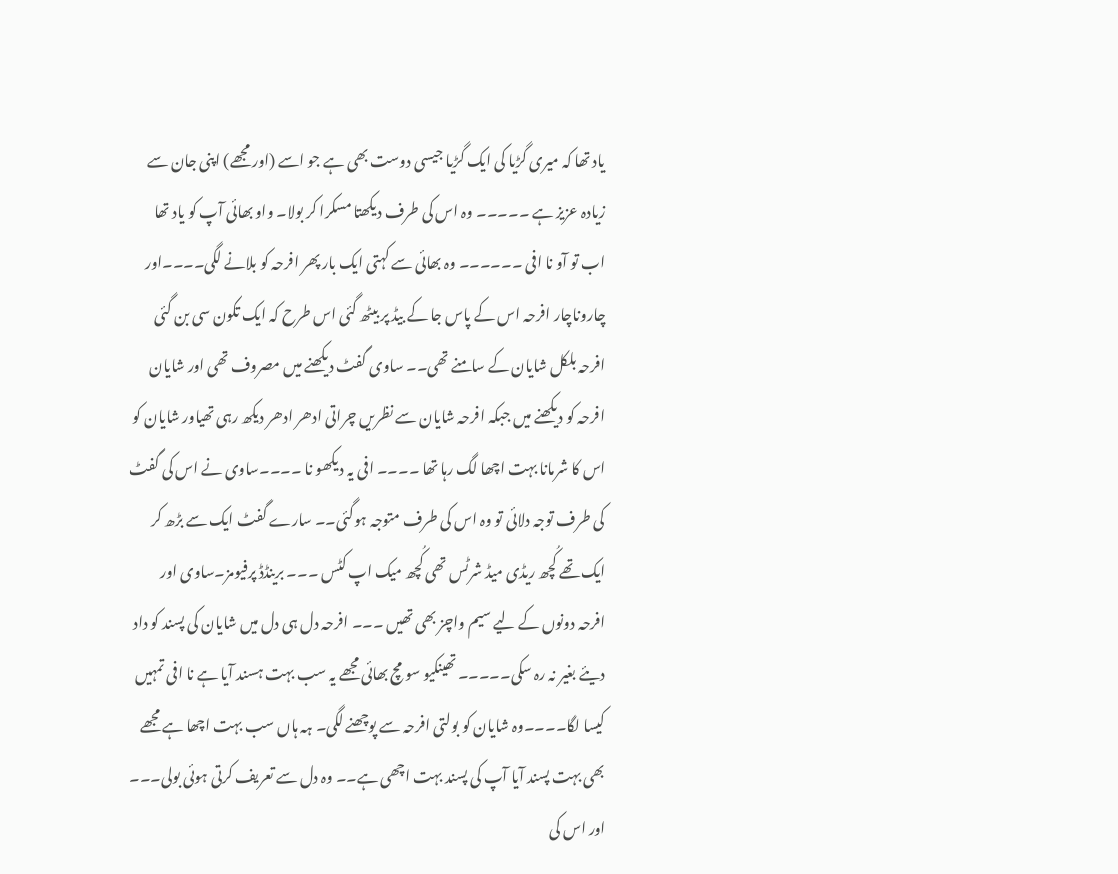یاد تھا کہ میری گڑیا کی ایک گڑیا جیسی دوست بھی ہے جو اسے (اور مجھے) اپنی جان سے زیادہ عزیز ہے ۔۔۔۔۔ وہ اس کی طرف دیکھتا مسکرا کر بولا۔ واو بھائی آپ کو یاد تھا اب تو آو نا افی ۔۔۔۔۔۔ وہ بھائی سے کہتی ایک بار پھر افرحہ کو بلانے لگی۔۔۔۔اور چاروناچار افرحہ اس کے پاس جا کے بیڈ پر بیٹھ گئی اس طرح کہ ایک تکون سی بن گئی افرحہ بلکل شایان کے سامنے تھی۔۔ ساوی گفٹ دیکھنے میں مصروف تھی اور شایان افرحہ کو دیکھنے میں جبکہ افرحہ شایان سے نظریں چراتی ادھر ادھر دیکھ رہی تھیاور شایان کو اس کا شرمانا بہت اچھا لگ رہا تھا ۔۔۔۔ افی یہ دیکھو نا ۔۔۔۔ساوی نے اس کی گفٹ کی طرف توجہ دلائی تو وہ اس کی طرف متوجہ ہوگئی۔۔ سارے گفٹ ایک سے بڑھ کر ایک تھے کُچھ ریڈی میڈ شرٹس تھی کُچھ میک اپ کٹس ۔۔۔ برینڈڈ پرفیومز۔ساوی اور افرحہ دونوں کے لیے سیم واچز بھی تھیں ۔۔۔ افرحہ دل ہی دل میں شایان کی پسند کو داد دیئے بغیر نہ رہ سکی۔۔۔۔۔ تھینکیو سو مچ بھائی مجھے یہ سب بہت ہسند آیا ہے نا افی تمہیں کیسا لگا۔۔۔۔وہ شایان کو بولتی افرحہ سے پوچھنے لگی۔ ہہ ہاں سب بہت اچھا ہے مجھے بھی بہت پسند آیا آپ کی پسند بہت اچھی ہے۔۔ وہ دل سے تعریف کرتی ہوئی بولی۔۔۔ اور اس کی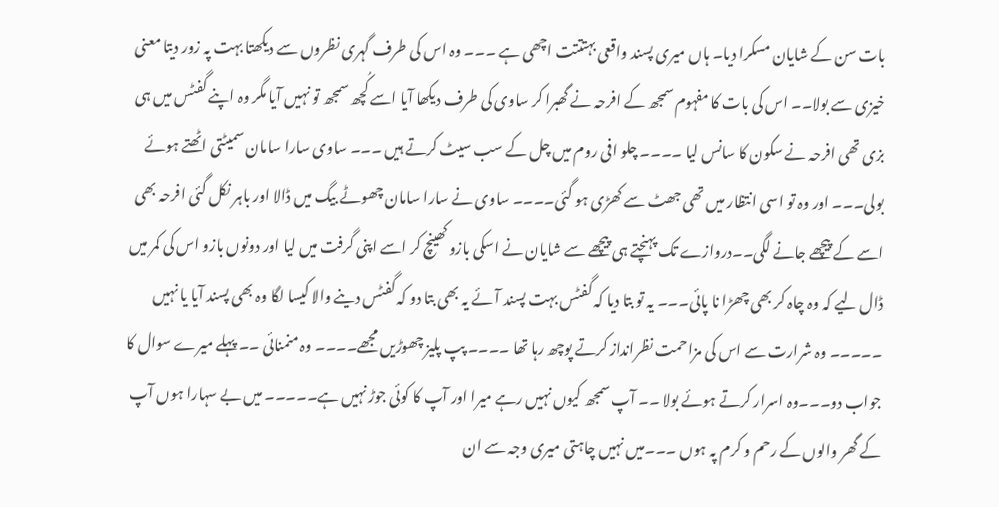بات سن کے شایان مسکرا دیا۔ ہاں میری پسند واقعی بہتتتت اچھی ہے ۔۔۔ وہ اس کی طرف گہری نظروں سے دیکھتا بہت پہ زور دیتا معنی خیزی سے بولا۔۔ اس کی بات کا مفہوم سمجھ کے افرحہ نے گھبرا کر ساوی کی طرف دیکھا آیا اسے کُچھ سمجھ تو نہیں آیا مگر وہ اپنے گفٹس میں ہی بزی تھی افرحہ نے سکون کا سانس لیا ۔۔۔۔ چلو افی روم میں چل کے سب سیٹ کرتے ہیں ۔۔۔ ساوی سارا سامان سمیٹتی اٹھتے ہوئے بولی۔۔۔ اور وہ تو اسی انتظار میں تھی جھٹ سے کھڑی ہو گئی۔۔۔۔ ساوی نے سارا سامان چھوٹے بیگ میں ڈالا اور باہر نکل گئی افرحہ بھی اسے کے پیچھے جانے لگی۔۔دروازے تک پہنچتے ہی پیچھے سے شایان نے اسکی بازو کھینچ کر اسے اپنی گرفت میں لیا اور دونوں بازو اس کی کمر میں ڈال لیے کہ وہ چاہ کر بھی چھڑا نا پائی۔۔۔ یہ تو بتا دیا کہ گفٹس بہت پسند آئے یہ بھی بتا دو کہ گفٹس دینے والا کیسا لگا وہ بھی پسند آیا یا نہیں ۔۔۔۔۔ وہ شرارت سے اس کی مزاحمت نظرانداز کرتے پوچھ رہا تھا ۔۔۔۔ پپ پلیز چھوڑیں مجھے۔۔۔۔ وہ منمنائی ۔۔ پہلے میرے سوال کا جواب دو۔۔۔وہ اسرار کرتے ہوئے بولا ۔۔ آپ سمجھ کیوں نہیں رہے میرا اور آپ کا کوئی جوڑ نہیں ہے۔۔۔۔۔ میں بے سہارا ہوں آپ کے گھر والوں کے رحم و کرم پہ ہوں ۔۔۔میں نہیں چاہتی میری وجہ سے ان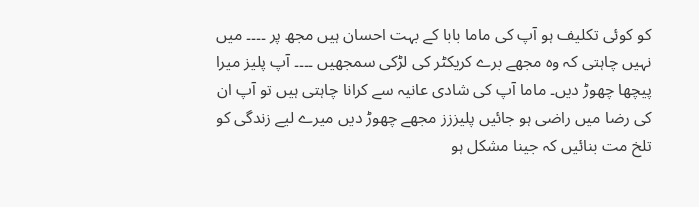کو کوئی تکلیف ہو آپ کی ماما بابا کے بہت احسان ہیں مجھ پر ۔۔۔۔ میں نہیں چاہتی کہ وہ مجھے برے کریکٹر کی لڑکی سمجھیں ۔۔۔۔ آپ پلیز میرا پیچھا چھوڑ دیں۔ ماما آپ کی شادی عانیہ سے کرانا چاہتی ہیں تو آپ ان کی رضا میں راضی ہو جائیں پلیززز مجھے چھوڑ دیں میرے لیے زندگی کو تلخ مت بنائیں کہ جینا مشکل ہو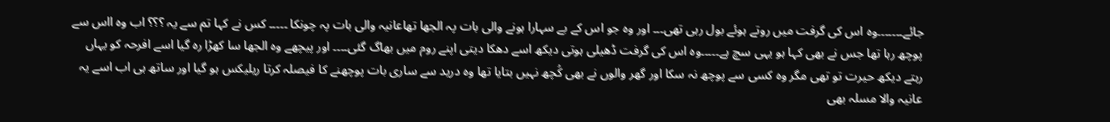جائے۔۔۔۔۔۔۔وہ اس کی گرفت میں روتے ہوئے بول رہی تھی۔۔۔ اور وہ جو اس کے بے سہارا ہونے والی بات پہ الجھا تھاعانیہ والی بات پہ چونکا ۔۔۔۔۔ کس نے کہا تم سے یہ ؟؟؟ اب وہ ااس سے پوچھ رہا تھا جس نے بھی کہا ہو یہی سچ ہے۔۔۔۔۔وہ اس کی گرفت ڈھیلی ہوتی دیکھ اسے دھکا دیتی اپنے روم میں بھاگ گئی۔۔۔۔ اور پیچھے وہ الجھا سا کھڑا رہ گیا اسے افرحہ کو یہاں رہتے دیکھ حیرت تو تھی مگر وہ کسی سے پوچھ نہ سکا اور گھر والوں نے بھی کُچھ نہیں بتایا تھا وہ درید سے ساری بات پوچھنے کا فیصلہ کرتا ریلیکس ہو گیا اور ساتھ ہی اب اسے یہ عانیہ والا مسلہ بھی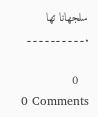سلجھانا تھا .۔۔۔۔۔۔۔۔۔۔

   0
0 Comments